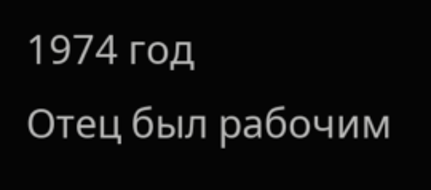1974 год
Отец был рабочим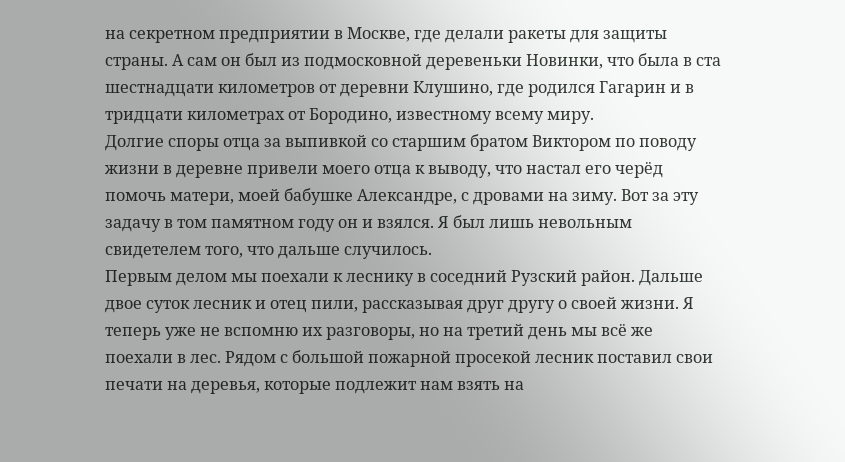на секретном предприятии в Москве, где делали ракеты для защиты страны. А сам он был из подмосковной деревеньки Новинки, что была в ста шестнадцати километров от деревни Клушино, где родился Гагарин и в тридцати километрах от Бородино, известному всему миру.
Долгие споры отца за выпивкой со старшим братом Виктором по поводу жизни в деревне привели моего отца к выводу, что настал его черёд помочь матери, моей бабушке Александре, с дровами на зиму. Вот за эту задачу в том памятном году он и взялся. Я был лишь невольным свидетелем того, что дальше случилось.
Первым делом мы поехали к леснику в соседний Рузский район. Дальше двое суток лесник и отец пили, рассказывая друг другу о своей жизни. Я теперь уже не вспомню их разговоры, но на третий день мы всё же поехали в лес. Рядом с большой пожарной просекой лесник поставил свои печати на деревья, которые подлежит нам взять на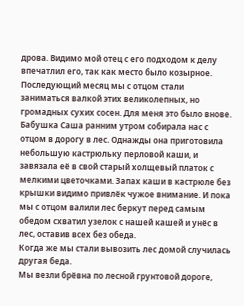дрова. Видимо мой отец с его подходом к делу впечатлил его, так как место было козырное. Последующий месяц мы с отцом стали заниматься валкой этих великолепных, но громадных сухих сосен. Для меня это было внове.
Бабушка Саша ранним утром собирала нас с отцом в дорогу в лес. Однажды она приготовила небольшую кастрюльку перловой каши, и завязала её в свой старый холщевый платок с мелкими цветочками. Запах каши в кастрюле без крышки видимо привлёк чужое внимание. И пока мы с отцом валили лес беркут перед самым обедом схватил узелок с нашей кашей и унёс в лес, оставив всех без обеда.
Когда же мы стали вывозить лес домой случилась другая беда.
Мы везли брёвна по лесной грунтовой дороге,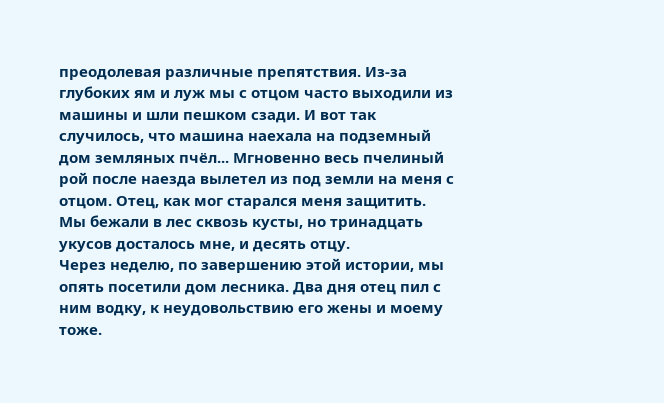преодолевая различные препятствия. Из-за глубоких ям и луж мы с отцом часто выходили из машины и шли пешком сзади. И вот так случилось, что машина наехала на подземный дом земляных пчёл... Мгновенно весь пчелиный рой после наезда вылетел из под земли на меня с отцом. Отец, как мог старался меня защитить. Мы бежали в лес сквозь кусты, но тринадцать укусов досталось мне, и десять отцу.
Через неделю, по завершению этой истории, мы опять посетили дом лесника. Два дня отец пил с ним водку, к неудовольствию его жены и моему тоже.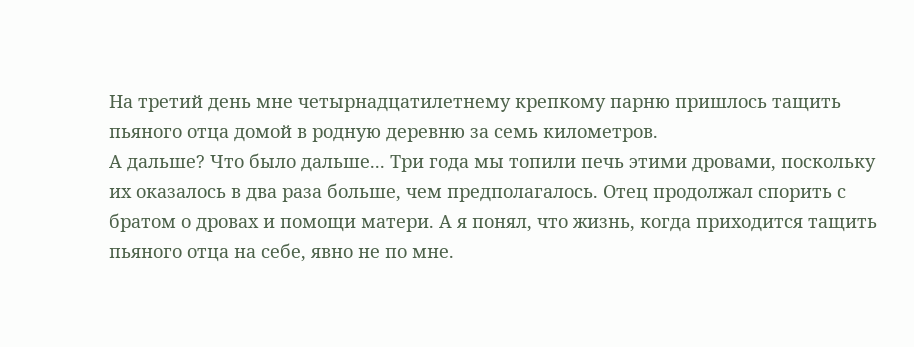На третий день мне четырнадцатилетнему крепкому парню пришлось тащить пьяного отца домой в родную деревню за семь километров.
А дальше? Что было дальше... Три года мы топили печь этими дровами, поскольку их оказалось в два раза больше, чем предполагалось. Отец продолжал спорить с братом о дровах и помощи матери. А я понял, что жизнь, когда приходится тащить пьяного отца на себе, явно не по мне.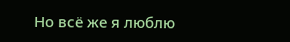Но всё же я люблю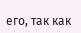его, так как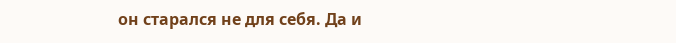он старался не для себя. Да и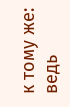к тому же: ведь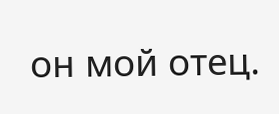он мой отец.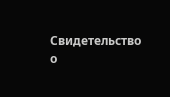Свидетельство о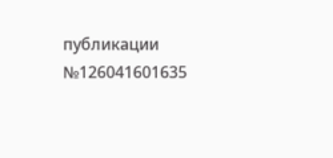публикации №126041601635